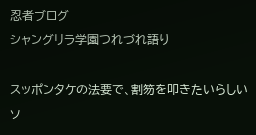忍者ブログ
シャングリラ学園つれづれ語り

スッポンタケの法要で、割笏を叩きたいらしいソ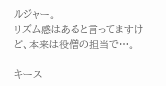ルジャー。
リズム感はあると言ってますけど、本来は役僧の担当で…。

キース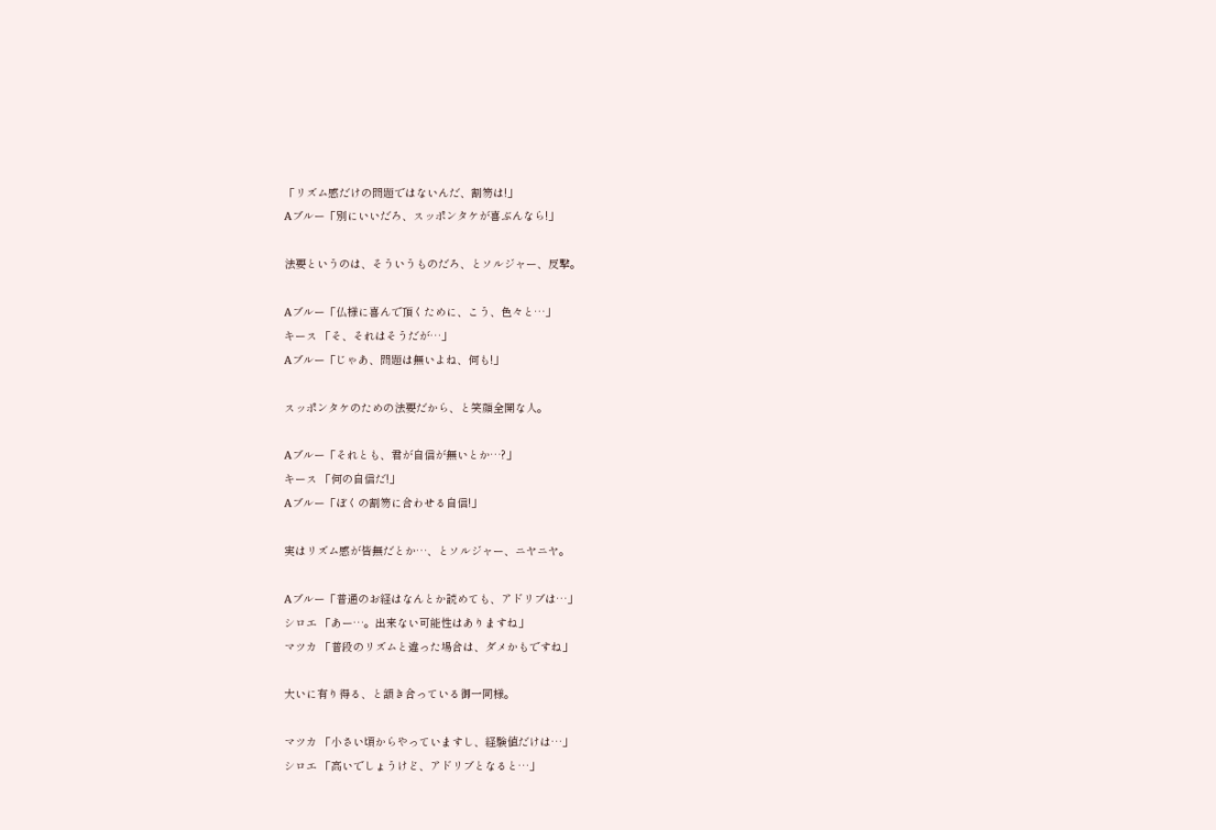「リズム感だけの問題ではないんだ、割笏は!」
Aブルー「別にいいだろ、スッポンタケが喜ぶんなら!」

法要というのは、そういうものだろ、とソルジャー、反撃。

Aブルー「仏様に喜んで頂くために、こう、色々と…」
キース 「そ、それはそうだが…」
Aブルー「じゃあ、問題は無いよね、何も!」

スッポンタケのための法要だから、と笑顔全開な人。

Aブルー「それとも、君が自信が無いとか…?」
キース 「何の自信だ!」
Aブルー「ぼくの割笏に合わせる自信!」

実はリズム感が皆無だとか…、とソルジャー、ニヤニヤ。

Aブルー「普通のお経はなんとか読めても、アドリブは…」
シロエ 「あー…。出来ない可能性はありますね」
マツカ 「普段のリズムと違った場合は、ダメかもですね」

大いに有り得る、と頷き合っている御一同様。

マツカ 「小さい頃からやっていますし、経験値だけは…」
シロエ 「高いでしょうけど、アドリブとなると…」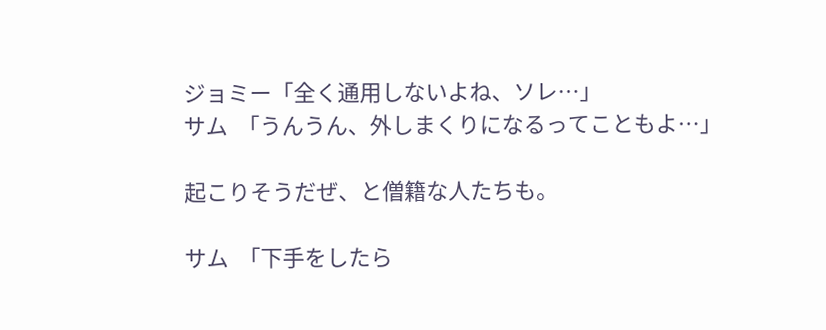ジョミー「全く通用しないよね、ソレ…」
サム  「うんうん、外しまくりになるってこともよ…」

起こりそうだぜ、と僧籍な人たちも。

サム  「下手をしたら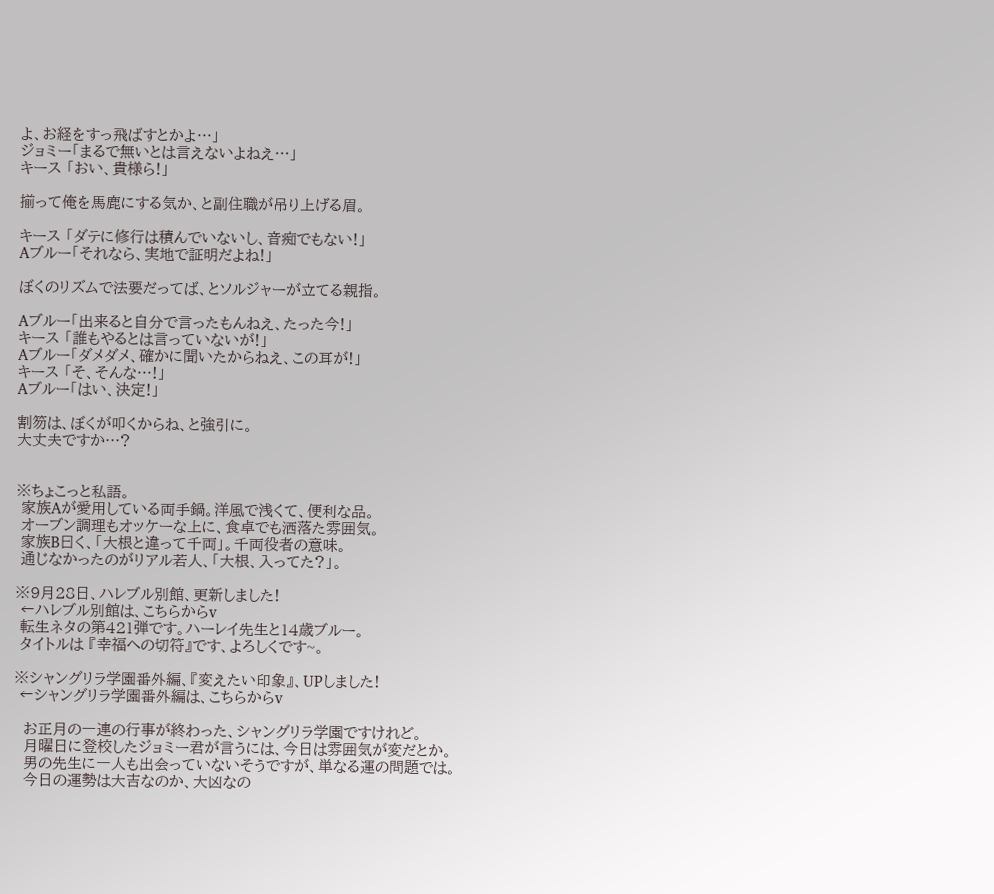よ、お経をすっ飛ばすとかよ…」
ジョミー「まるで無いとは言えないよねえ…」
キース 「おい、貴様ら!」

揃って俺を馬鹿にする気か、と副住職が吊り上げる眉。

キース 「ダテに修行は積んでいないし、音痴でもない!」
Aブルー「それなら、実地で証明だよね!」

ぼくのリズムで法要だってば、とソルジャーが立てる親指。

Aブルー「出来ると自分で言ったもんねえ、たった今!」
キース 「誰もやるとは言っていないが!」
Aブルー「ダメダメ、確かに聞いたからねえ、この耳が!」
キース 「そ、そんな…!」
Aブルー「はい、決定!」

割笏は、ぼくが叩くからね、と強引に。
大丈夫ですか…?


※ちょこっと私語。
 家族Aが愛用している両手鍋。洋風で浅くて、便利な品。
 オーブン調理もオッケーな上に、食卓でも洒落た雰囲気。
 家族B曰く、「大根と違って千両」。千両役者の意味。
 通じなかったのがリアル若人、「大根、入ってた?」。

※9月28日、ハレブル別館、更新しました!
 ←ハレブル別館は、こちらからv
 転生ネタの第421弾です。ハーレイ先生と14歳ブルー。
 タイトルは 『幸福への切符』です、よろしくです~。

※シャングリラ学園番外編、『変えたい印象』、UPしました!
 ←シャングリラ学園番外編は、こちらからv

  お正月の一連の行事が終わった、シャングリラ学園ですけれど。
  月曜日に登校したジョミー君が言うには、今日は雰囲気が変だとか。
  男の先生に一人も出会っていないそうですが、単なる運の問題では。
  今日の運勢は大吉なのか、大凶なの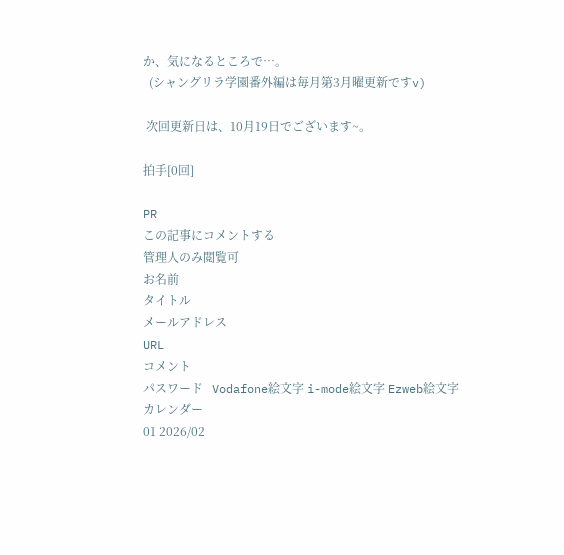か、気になるところで…。
  (シャングリラ学園番外編は毎月第3月曜更新ですv)

 次回更新日は、10月19日でございます~。

拍手[0回]

PR
この記事にコメントする
管理人のみ閲覧可
お名前
タイトル
メールアドレス
URL
コメント
パスワード   Vodafone絵文字 i-mode絵文字 Ezweb絵文字
カレンダー
01 2026/02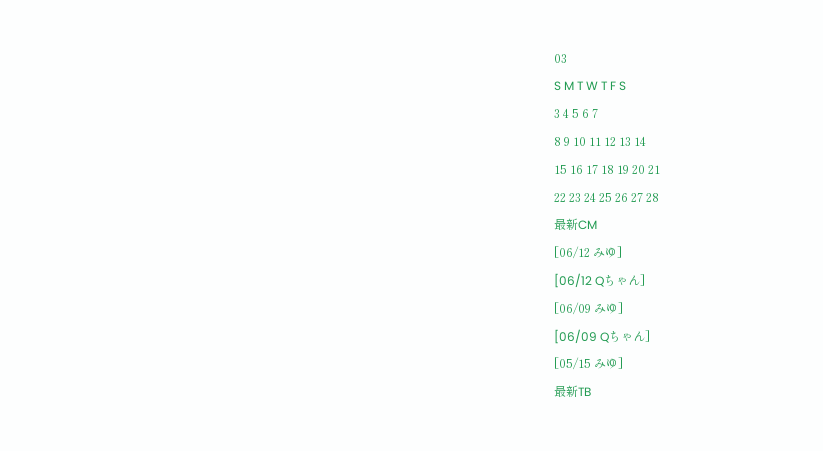03
S M T W T F S
3 4 5 6 7
8 9 10 11 12 13 14
15 16 17 18 19 20 21
22 23 24 25 26 27 28
最新CM
[06/12 みゆ]
[06/12 Qちゃん]
[06/09 みゆ]
[06/09 Qちゃん]
[05/15 みゆ]
最新TB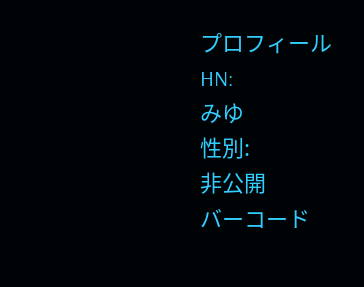プロフィール
HN:
みゆ
性別:
非公開
バーコード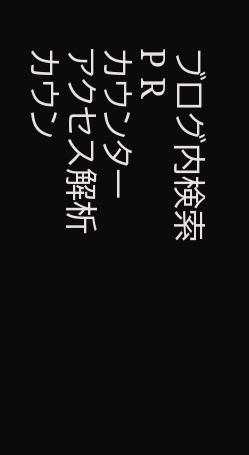ブログ内検索
P R
カウンター
アクセス解析
カウン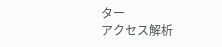ター
アクセス解析